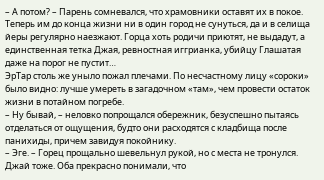– А потом? – Парень сомневался, что храмовники оставят их в покое. Теперь им до конца жизни ни в один город не сунуться, да и в селища йеры регулярно наезжают. Горца хоть родичи приютят, не выдадут, а единственная тетка Джая, ревностная иггрианка, убийцу Глашатая даже на порог не пустит…
ЭрТар столь же уныло пожал плечами. По несчастному лицу «сороки» было видно: лучше умереть в загадочном «там», чем провести остаток жизни в потайном погребе.
– Ну бывай, – неловко попрощался обережник, безуспешно пытаясь отделаться от ощущения, будто они расходятся с кладбища после панихиды, причем завидуя покойнику.
– Эге. – Горец прощально шевельнул рукой, но с места не тронулся. Джай тоже. Оба прекрасно понимали, что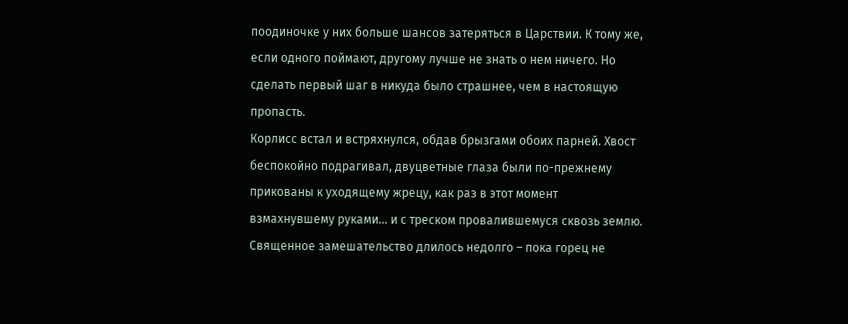поодиночке у них больше шансов затеряться в Царствии. К тому же, если одного поймают, другому лучше не знать о нем ничего. Но сделать первый шаг в никуда было страшнее, чем в настоящую пропасть.
Корлисс встал и встряхнулся, обдав брызгами обоих парней. Хвост беспокойно подрагивал, двуцветные глаза были по-прежнему прикованы к уходящему жрецу, как раз в этот момент взмахнувшему руками… и с треском провалившемуся сквозь землю.
Священное замешательство длилось недолго – пока горец не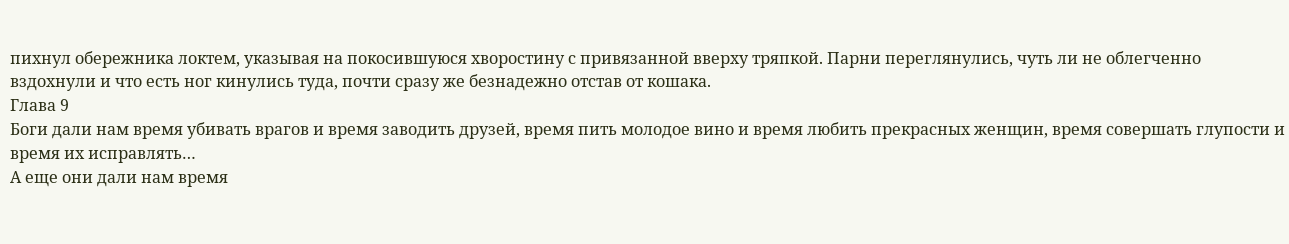пихнул обережника локтем, указывая на покосившуюся хворостину с привязанной вверху тряпкой. Парни переглянулись, чуть ли не облегченно вздохнули и что есть ног кинулись туда, почти сразу же безнадежно отстав от кошака.
Глава 9
Боги дали нам время убивать врагов и время заводить друзей, время пить молодое вино и время любить прекрасных женщин, время совершать глупости и время их исправлять…
А еще они дали нам время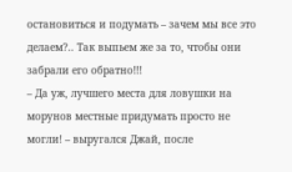остановиться и подумать – зачем мы все это делаем?.. Так выпьем же за то, чтобы они забрали его обратно!!!
– Да уж, лучшего места для ловушки на морунов местные придумать просто не могли! – выругался Джай, после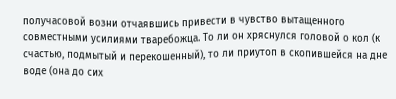получасовой возни отчаявшись привести в чувство вытащенного совместными усилиями тваребожца. То ли он хряснулся головой о кол (к счастью, подмытый и перекошенный), то ли приутоп в скопившейся на дне воде (она до сих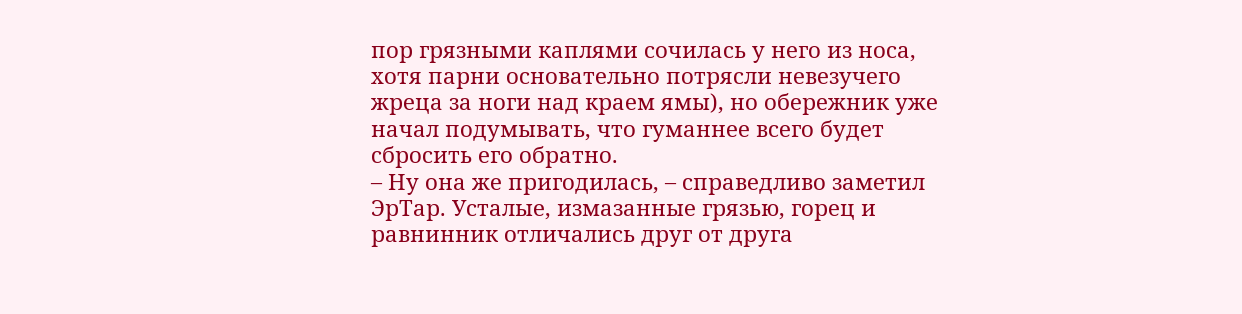пор грязными каплями сочилась у него из носа, хотя парни основательно потрясли невезучего жреца за ноги над краем ямы), но обережник уже начал подумывать, что гуманнее всего будет сбросить его обратно.
– Ну она же пригодилась, – справедливо заметил ЭрТар. Усталые, измазанные грязью, горец и равнинник отличались друг от друга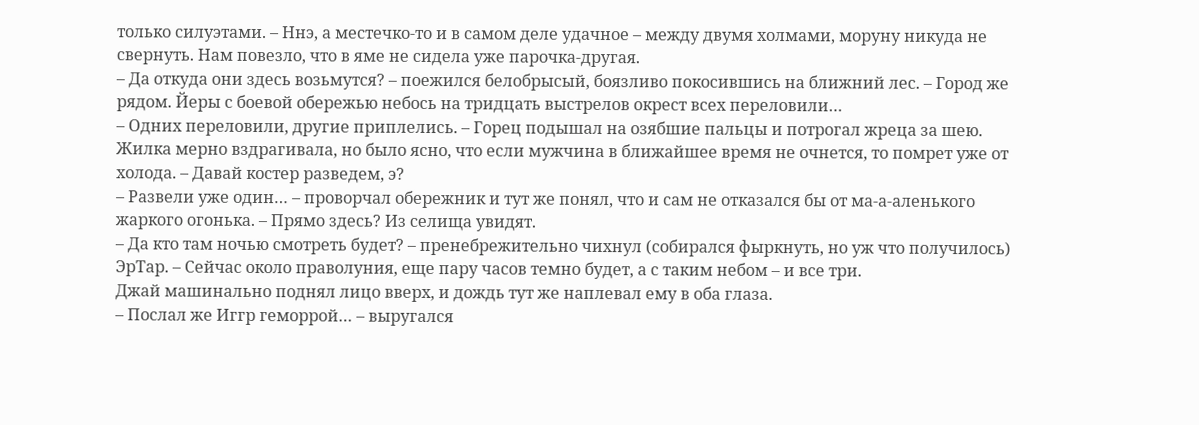только силуэтами. – Ннэ, а местечко-то и в самом деле удачное – между двумя холмами, моруну никуда не свернуть. Нам повезло, что в яме не сидела уже парочка-другая.
– Да откуда они здесь возьмутся? – поежился белобрысый, боязливо покосившись на ближний лес. – Город же рядом. Йеры с боевой обережью небось на тридцать выстрелов окрест всех переловили…
– Одних переловили, другие приплелись. – Горец подышал на озябшие пальцы и потрогал жреца за шею. Жилка мерно вздрагивала, но было ясно, что если мужчина в ближайшее время не очнется, то помрет уже от холода. – Давай костер разведем, э?
– Развели уже один… – проворчал обережник и тут же понял, что и сам не отказался бы от ма-а-аленького жаркого огонька. – Прямо здесь? Из селища увидят.
– Да кто там ночью смотреть будет? – пренебрежительно чихнул (собирался фыркнуть, но уж что получилось) ЭрТар. – Сейчас около праволуния, еще пару часов темно будет, а с таким небом – и все три.
Джай машинально поднял лицо вверх, и дождь тут же наплевал ему в оба глаза.
– Послал же Иггр геморрой… – выругался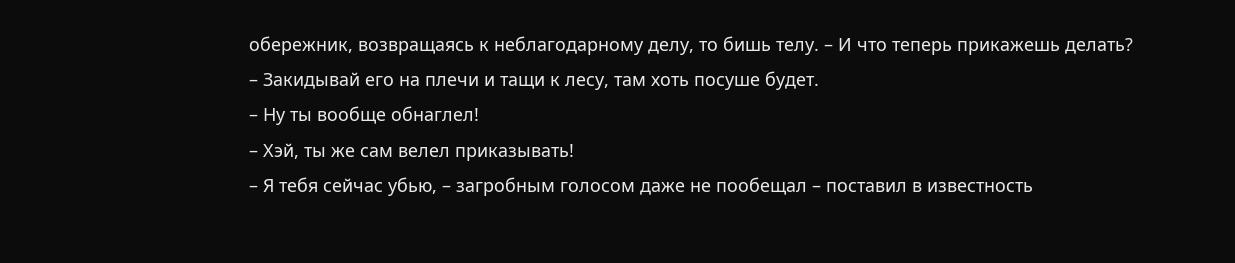обережник, возвращаясь к неблагодарному делу, то бишь телу. – И что теперь прикажешь делать?
– Закидывай его на плечи и тащи к лесу, там хоть посуше будет.
– Ну ты вообще обнаглел!
– Хэй, ты же сам велел приказывать!
– Я тебя сейчас убью, – загробным голосом даже не пообещал – поставил в известность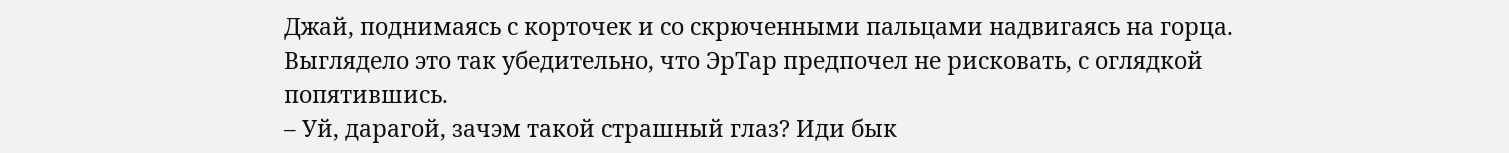Джай, поднимаясь с корточек и со скрюченными пальцами надвигаясь на горца. Выглядело это так убедительно, что ЭрТар предпочел не рисковать, с оглядкой попятившись.
– Уй, дарагой, зачэм такой страшный глаз? Иди бык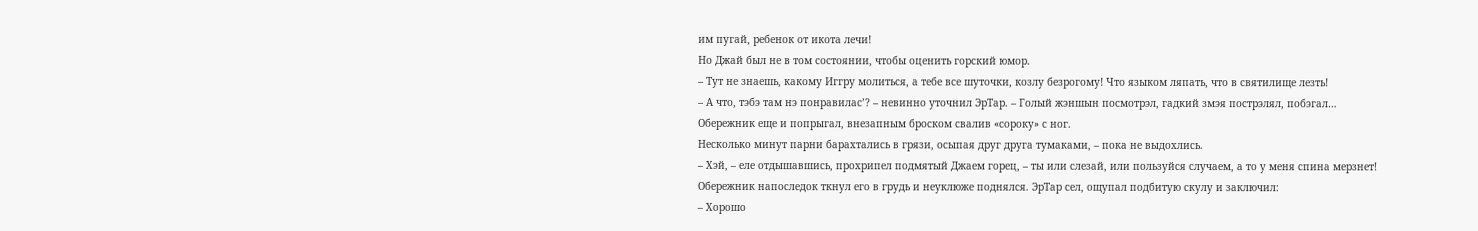им пугай, ребенок от икота лечи!
Но Джай был не в том состоянии, чтобы оценить горский юмор.
– Тут не знаешь, какому Иггру молиться, а тебе все шуточки, козлу безрогому! Что языком ляпать, что в святилище лезть!
– А что, тэбэ там нэ понравилас’? – невинно уточнил ЭрТар. – Голый жэншын посмотрэл, гадкий змэя пострэлял, побэгал…
Обережник еще и попрыгал, внезапным броском свалив «сороку» с ног.
Несколько минут парни барахтались в грязи, осыпая друг друга тумаками, – пока не выдохлись.
– Хэй, – еле отдышавшись, прохрипел подмятый Джаем горец, – ты или слезай, или пользуйся случаем, а то у меня спина мерзнет!
Обережник напоследок ткнул его в грудь и неуклюже поднялся. ЭрТар сел, ощупал подбитую скулу и заключил:
– Хорошо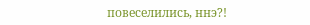повеселились, ннэ?!